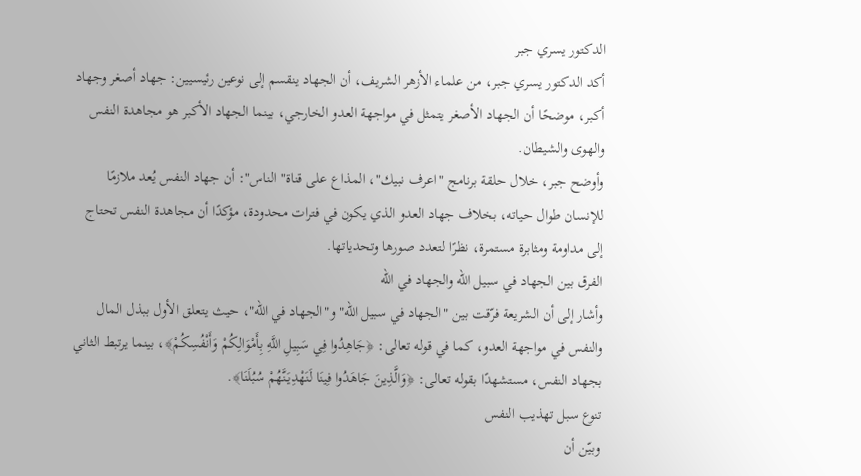الدكتور يسري جبر
أكد الدكتور يسري جبر، من علماء الأزهر الشريف، أن الجهاد ينقسم إلى نوعين رئيسيين: جهاد أصغر وجهاد أكبر، موضحًا أن الجهاد الأصغر يتمثل في مواجهة العدو الخارجي، بينما الجهاد الأكبر هو مجاهدة النفس والهوى والشيطان.
وأوضح جبر، خلال حلقة برنامج "اعرف نبيك"، المذاع على قناة" الناس": أن جهاد النفس يُعد ملازمًا للإنسان طوال حياته، بخلاف جهاد العدو الذي يكون في فترات محدودة، مؤكدًا أن مجاهدة النفس تحتاج إلى مداومة ومثابرة مستمرة، نظرًا لتعدد صورها وتحدياتها.
الفرق بين الجهاد في سبيل الله والجهاد في الله
وأشار إلى أن الشريعة فرّقت بين "الجهاد في سبيل الله" و"الجهاد في الله"، حيث يتعلق الأول ببذل المال والنفس في مواجهة العدو، كما في قوله تعالى: ﴿جَاهِدُوا فِي سَبِيلِ اللَّهِ بِأَمْوَالِكُمْ وَأَنْفُسِكُمْ﴾، بينما يرتبط الثاني بجهاد النفس، مستشهدًا بقوله تعالى: ﴿وَالَّذِينَ جَاهَدُوا فِينَا لَنَهْدِيَنَّهُمْ سُبُلَنَا﴾.
تنوع سبل تهذيب النفس
وبيّن أن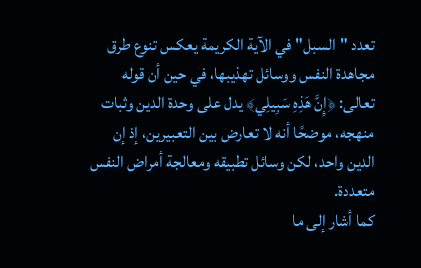تعدد "السبل" في الآية الكريمة يعكس تنوع طرق مجاهدة النفس ووسائل تهذيبها، في حين أن قوله تعالى: ﴿إِنَّ هَذِهِ سَبِيلِي﴾ يدل على وحدة الدين وثبات منهجه، موضحًا أنه لا تعارض بين التعبيرين، إذ إن الدين واحد، لكن وسائل تطبيقه ومعالجة أمراض النفس متعددة.
كما أشار إلى ما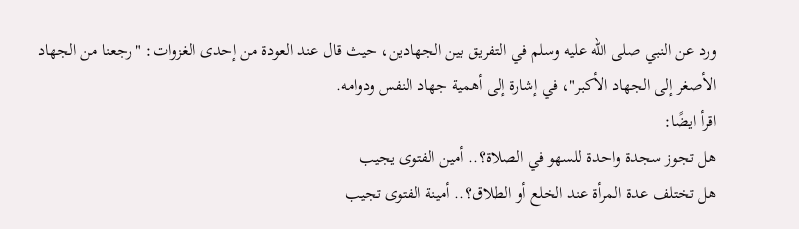ورد عن النبي صلى الله عليه وسلم في التفريق بين الجهادين، حيث قال عند العودة من إحدى الغزوات: "رجعنا من الجهاد الأصغر إلى الجهاد الأكبر"، في إشارة إلى أهمية جهاد النفس ودوامه.
اقرأ ايضًا:
هل تجوز سجدة واحدة للسهو في الصلاة؟.. أمين الفتوى يجيب
هل تختلف عدة المرأة عند الخلع أو الطلاق؟.. أمينة الفتوى تجيب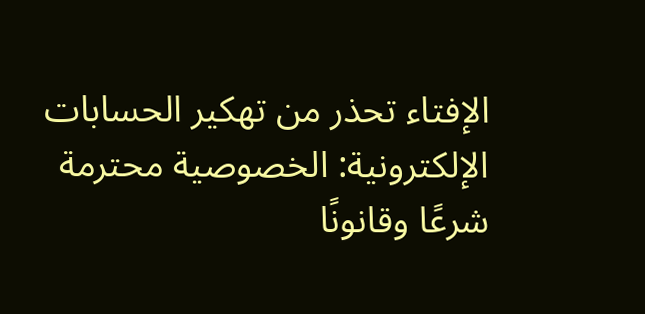الإفتاء تحذر من تهكير الحسابات الإلكترونية: الخصوصية محترمة شرعًا وقانونًا